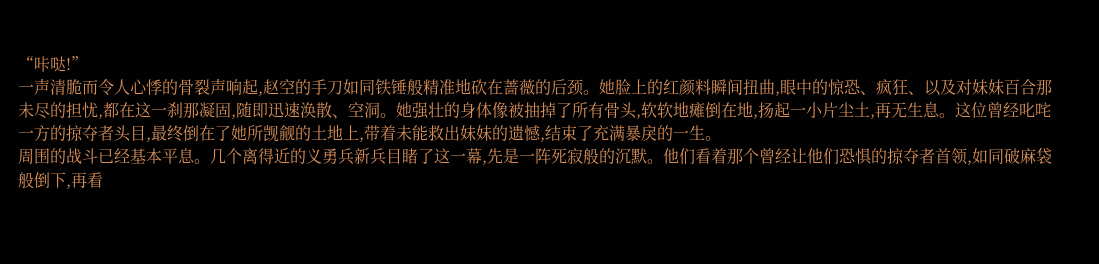“咔哒!”
一声清脆而令人心悸的骨裂声响起,赵空的手刀如同铁锤般精准地砍在蔷薇的后颈。她脸上的红颜料瞬间扭曲,眼中的惊恐、疯狂、以及对妹妹百合那未尽的担忧,都在这一刹那凝固,随即迅速涣散、空洞。她强壮的身体像被抽掉了所有骨头,软软地瘫倒在地,扬起一小片尘土,再无生息。这位曾经叱咤一方的掠夺者头目,最终倒在了她所觊觎的土地上,带着未能救出妹妹的遗憾,结束了充满暴戾的一生。
周围的战斗已经基本平息。几个离得近的义勇兵新兵目睹了这一幕,先是一阵死寂般的沉默。他们看着那个曾经让他们恐惧的掠夺者首领,如同破麻袋般倒下,再看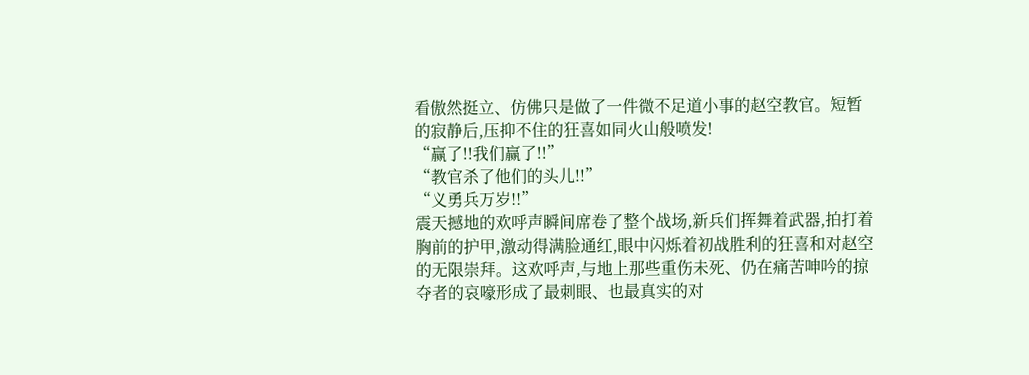看傲然挺立、仿佛只是做了一件微不足道小事的赵空教官。短暂的寂静后,压抑不住的狂喜如同火山般喷发!
“赢了!!我们赢了!!”
“教官杀了他们的头儿!!”
“义勇兵万岁!!”
震天撼地的欢呼声瞬间席卷了整个战场,新兵们挥舞着武器,拍打着胸前的护甲,激动得满脸通红,眼中闪烁着初战胜利的狂喜和对赵空的无限崇拜。这欢呼声,与地上那些重伤未死、仍在痛苦呻吟的掠夺者的哀嚎形成了最刺眼、也最真实的对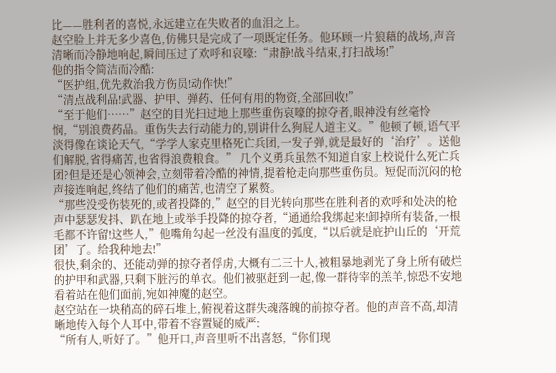比——胜利者的喜悦,永远建立在失败者的血泪之上。
赵空脸上并无多少喜色,仿佛只是完成了一项既定任务。他环顾一片狼藉的战场,声音清晰而冷静地响起,瞬间压过了欢呼和哀嚎:“肃静!战斗结束,打扫战场!”
他的指令简洁而冷酷:
“医护组,优先救治我方伤员!动作快!”
“清点战利品!武器、护甲、弹药、任何有用的物资,全部回收!”
“至于他们……”赵空的目光扫过地上那些重伤哀嚎的掠夺者,眼神没有丝毫怜悯,“别浪费药品。重伤失去行动能力的,别讲什么狗屁人道主义。”他顿了顿,语气平淡得像在谈论天气,“学学人家克里格死亡兵团,一发子弹,就是最好的‘治疗’。送他们解脱,省得痛苦,也省得浪费粮食。” 几个义勇兵虽然不知道自家上校说什么死亡兵团?但是还是心领神会,立刻带着冷酷的神情,提着枪走向那些重伤员。短促而沉闷的枪声接连响起,终结了他们的痛苦,也清空了累赘。
“那些没受伤装死的,或者投降的,”赵空的目光转向那些在胜利者的欢呼和处决的枪声中瑟瑟发抖、趴在地上或举手投降的掠夺者,“通通给我绑起来!卸掉所有装备,一根毛都不许留!这些人,”他嘴角勾起一丝没有温度的弧度,“以后就是庇护山丘的‘开荒团’了。给我种地去!”
很快,剩余的、还能动弹的掠夺者俘虏,大概有二三十人,被粗暴地剥光了身上所有破烂的护甲和武器,只剩下脏污的单衣。他们被驱赶到一起,像一群待宰的羔羊,惊恐不安地看着站在他们面前,宛如神魔的赵空。
赵空站在一块稍高的碎石堆上,俯视着这群失魂落魄的前掠夺者。他的声音不高,却清晰地传入每个人耳中,带着不容置疑的威严:
“所有人,听好了。”他开口,声音里听不出喜怒,“你们现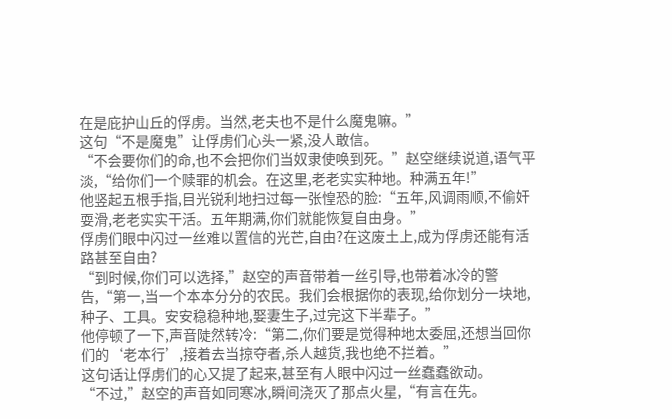在是庇护山丘的俘虏。当然,老夫也不是什么魔鬼嘛。”
这句“不是魔鬼”让俘虏们心头一紧,没人敢信。
“不会要你们的命,也不会把你们当奴隶使唤到死。”赵空继续说道,语气平淡,“给你们一个赎罪的机会。在这里,老老实实种地。种满五年!”
他竖起五根手指,目光锐利地扫过每一张惶恐的脸:“五年,风调雨顺,不偷奸耍滑,老老实实干活。五年期满,你们就能恢复自由身。”
俘虏们眼中闪过一丝难以置信的光芒,自由?在这废土上,成为俘虏还能有活路甚至自由?
“到时候,你们可以选择,”赵空的声音带着一丝引导,也带着冰冷的警告,“第一,当一个本本分分的农民。我们会根据你的表现,给你划分一块地,种子、工具。安安稳稳种地,娶妻生子,过完这下半辈子。”
他停顿了一下,声音陡然转冷:“第二,你们要是觉得种地太委屈,还想当回你们的‘老本行’,接着去当掠夺者,杀人越货,我也绝不拦着。”
这句话让俘虏们的心又提了起来,甚至有人眼中闪过一丝蠢蠢欲动。
“不过,”赵空的声音如同寒冰,瞬间浇灭了那点火星,“有言在先。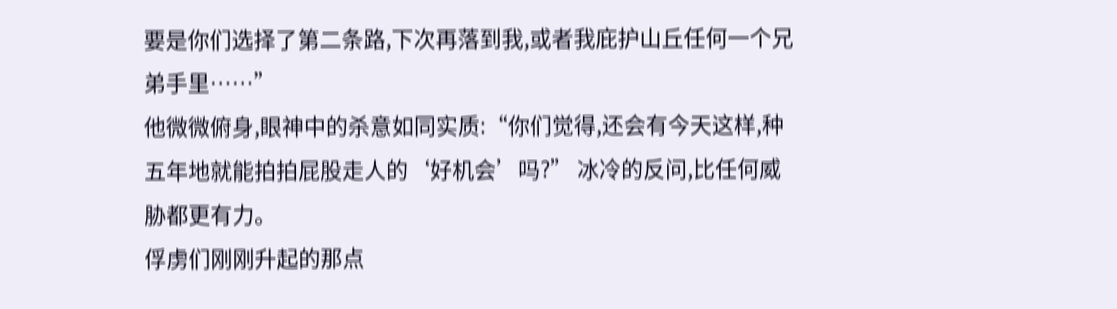要是你们选择了第二条路,下次再落到我,或者我庇护山丘任何一个兄弟手里……”
他微微俯身,眼神中的杀意如同实质:“你们觉得,还会有今天这样,种五年地就能拍拍屁股走人的‘好机会’吗?” 冰冷的反问,比任何威胁都更有力。
俘虏们刚刚升起的那点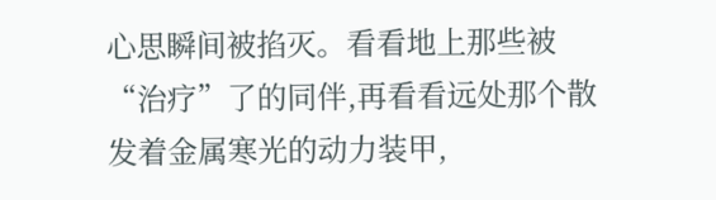心思瞬间被掐灭。看看地上那些被“治疗”了的同伴,再看看远处那个散发着金属寒光的动力装甲,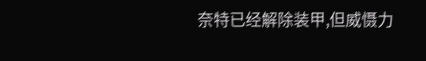奈特已经解除装甲,但威慑力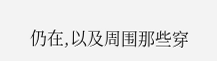仍在,以及周围那些穿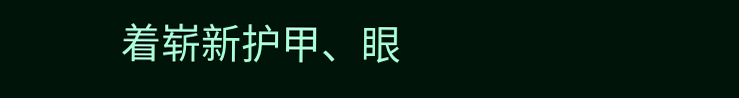着崭新护甲、眼